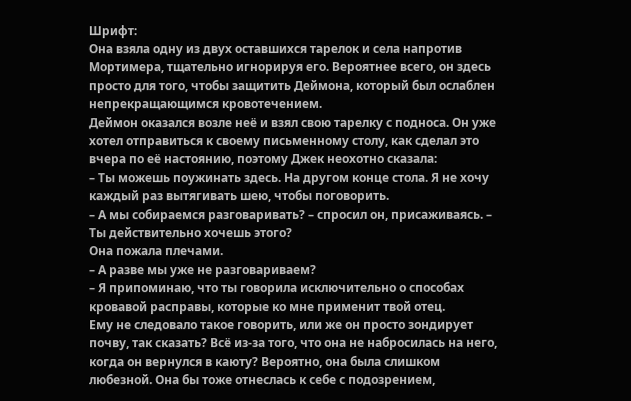Шрифт:
Она взяла одну из двух оставшихся тарелок и села напротив Мортимера, тщательно игнорируя его. Вероятнее всего, он здесь просто для того, чтобы защитить Деймона, который был ослаблен непрекращающимся кровотечением.
Деймон оказался возле неё и взял свою тарелку с подноса. Он уже хотел отправиться к своему письменному столу, как сделал это вчера по её настоянию, поэтому Джек неохотно сказала:
– Ты можешь поужинать здесь. На другом конце стола. Я не хочу каждый раз вытягивать шею, чтобы поговорить.
– А мы собираемся разговаривать? – спросил он, присаживаясь. – Ты действительно хочешь этого?
Она пожала плечами.
– А разве мы уже не разговариваем?
– Я припоминаю, что ты говорила исключительно о способах кровавой расправы, которые ко мне применит твой отец.
Ему не следовало такое говорить, или же он просто зондирует почву, так сказать? Всё из-за того, что она не набросилась на него, когда он вернулся в каюту? Вероятно, она была слишком любезной. Она бы тоже отнеслась к себе с подозрением,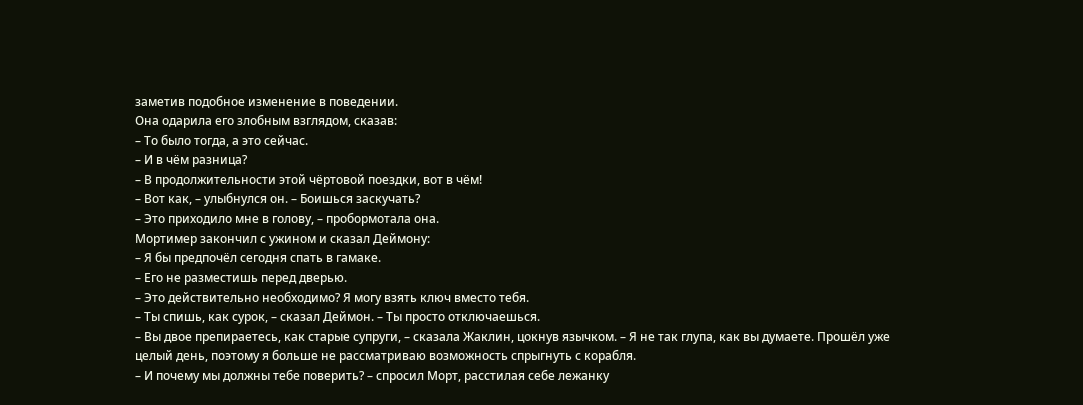заметив подобное изменение в поведении.
Она одарила его злобным взглядом, сказав:
– То было тогда, а это сейчас.
– И в чём разница?
– В продолжительности этой чёртовой поездки, вот в чём!
– Вот как, – улыбнулся он. – Боишься заскучать?
– Это приходило мне в голову, – пробормотала она.
Мортимер закончил с ужином и сказал Деймону:
– Я бы предпочёл сегодня спать в гамаке.
– Его не разместишь перед дверью.
– Это действительно необходимо? Я могу взять ключ вместо тебя.
– Ты спишь, как сурок, – сказал Деймон. – Ты просто отключаешься.
– Вы двое препираетесь, как старые супруги, – сказала Жаклин, цокнув язычком. – Я не так глупа, как вы думаете. Прошёл уже целый день, поэтому я больше не рассматриваю возможность спрыгнуть с корабля.
– И почему мы должны тебе поверить? – спросил Морт, расстилая себе лежанку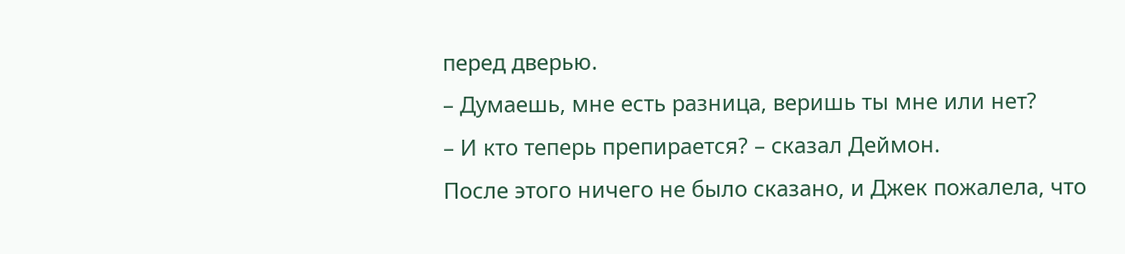перед дверью.
– Думаешь, мне есть разница, веришь ты мне или нет?
– И кто теперь препирается? – сказал Деймон.
После этого ничего не было сказано, и Джек пожалела, что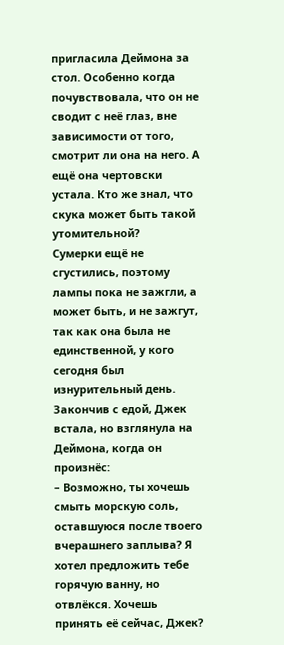пригласила Деймона за стол. Особенно когда почувствовала, что он не сводит с неё глаз, вне зависимости от того, смотрит ли она на него. А ещё она чертовски устала. Кто же знал, что скука может быть такой утомительной?
Сумерки ещё не сгустились, поэтому лампы пока не зажгли, а может быть, и не зажгут, так как она была не единственной, у кого сегодня был изнурительный день. Закончив с едой, Джек встала, но взглянула на Деймона, когда он произнёс:
– Возможно, ты хочешь смыть морскую соль, оставшуюся после твоего вчерашнего заплыва? Я хотел предложить тебе горячую ванну, но отвлёкся. Хочешь принять её сейчас, Джек?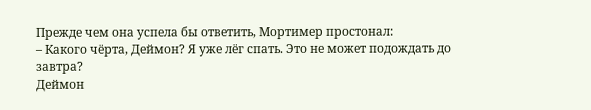Прежде чем она успела бы ответить, Мортимер простонал:
– Какого чёрта, Деймон? Я уже лёг спать. Это не может подождать до завтра?
Деймон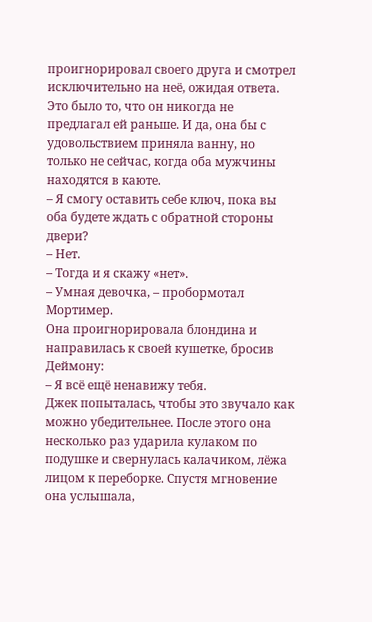проигнорировал своего друга и смотрел исключительно на неё, ожидая ответа. Это было то, что он никогда не предлагал ей раньше. И да, она бы с удовольствием приняла ванну, но только не сейчас, когда оба мужчины находятся в каюте.
– Я смогу оставить себе ключ, пока вы оба будете ждать с обратной стороны двери?
– Нет.
– Тогда и я скажу «нет».
– Умная девочка, – пробормотал Мортимер.
Она проигнорировала блондина и направилась к своей кушетке, бросив Деймону:
– Я всё ещё ненавижу тебя.
Джек попыталась, чтобы это звучало как можно убедительнее. После этого она несколько раз ударила кулаком по подушке и свернулась калачиком, лёжа лицом к переборке. Спустя мгновение она услышала,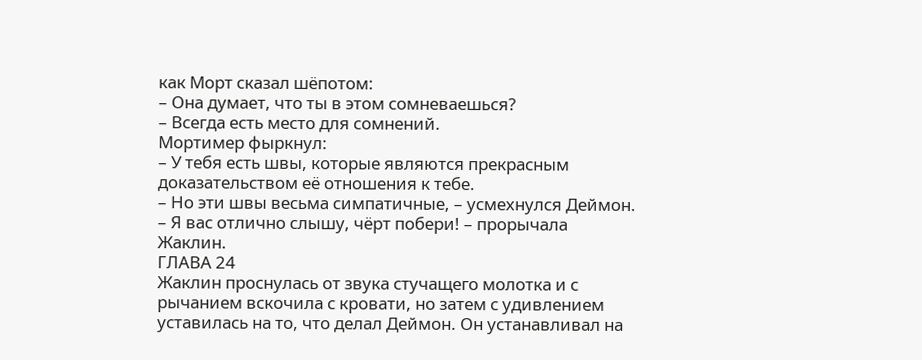как Морт сказал шёпотом:
– Она думает, что ты в этом сомневаешься?
– Всегда есть место для сомнений.
Мортимер фыркнул:
– У тебя есть швы, которые являются прекрасным доказательством её отношения к тебе.
– Но эти швы весьма симпатичные, – усмехнулся Деймон.
– Я вас отлично слышу, чёрт побери! – прорычала Жаклин.
ГЛАВА 24
Жаклин проснулась от звука стучащего молотка и с рычанием вскочила с кровати, но затем с удивлением уставилась на то, что делал Деймон. Он устанавливал на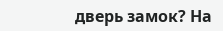дверь замок? На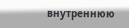внутреннюю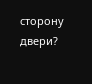сторону двери?